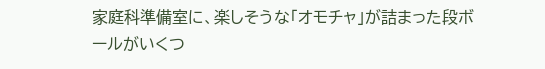家庭科準備室に、楽しそうな「オモチャ」が詰まった段ボールがいくつ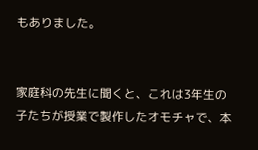もありました。


家庭科の先生に聞くと、これは3年生の子たちが授業で製作したオモチャで、本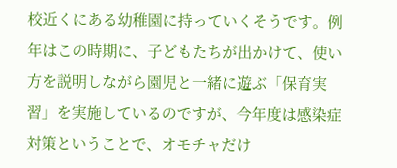校近くにある幼稚園に持っていくそうです。例年はこの時期に、子どもたちが出かけて、使い方を説明しながら園児と一緒に遊ぶ「保育実習」を実施しているのですが、今年度は感染症対策ということで、オモチャだけ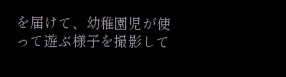を届けて、幼稚園児が使って遊ぶ様子を撮影して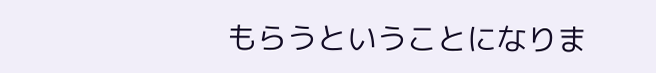もらうということになりま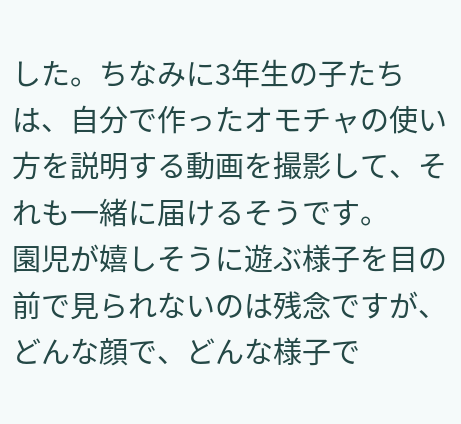した。ちなみに3年生の子たちは、自分で作ったオモチャの使い方を説明する動画を撮影して、それも一緒に届けるそうです。
園児が嬉しそうに遊ぶ様子を目の前で見られないのは残念ですが、どんな顔で、どんな様子で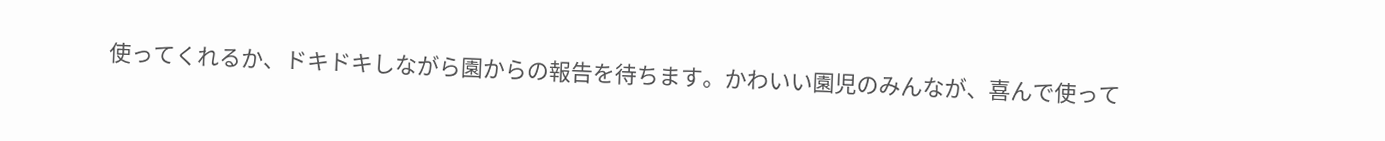使ってくれるか、ドキドキしながら園からの報告を待ちます。かわいい園児のみんなが、喜んで使って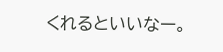くれるといいなー。